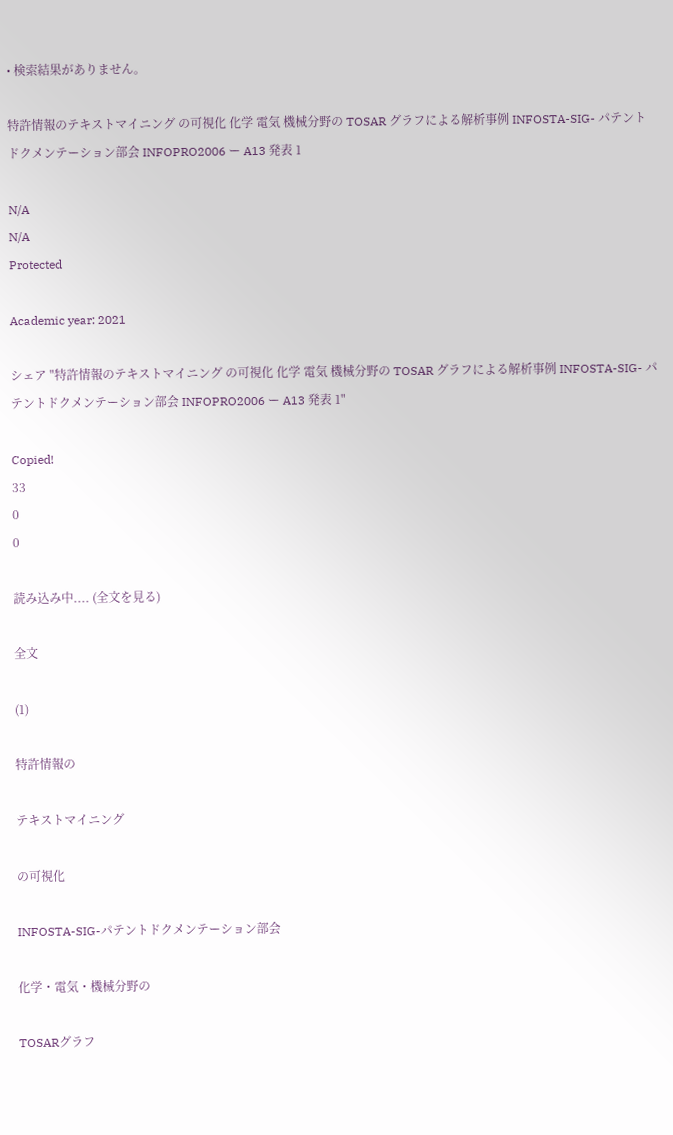• 検索結果がありません。

特許情報のテキストマイニング の可視化 化学 電気 機械分野の TOSAR グラフによる解析事例 INFOSTA-SIG- パテントドクメンテーション部会 INFOPRO2006 ー A13 発表 1

N/A
N/A
Protected

Academic year: 2021

シェア "特許情報のテキストマイニング の可視化 化学 電気 機械分野の TOSAR グラフによる解析事例 INFOSTA-SIG- パテントドクメンテーション部会 INFOPRO2006 ー A13 発表 1"

Copied!
33
0
0

読み込み中.... (全文を見る)

全文

(1)

特許情報の

テキストマイニング

の可視化

INFOSTA-SIG-パテントドクメンテーション部会

化学・電気・機械分野の

TOSARグラフ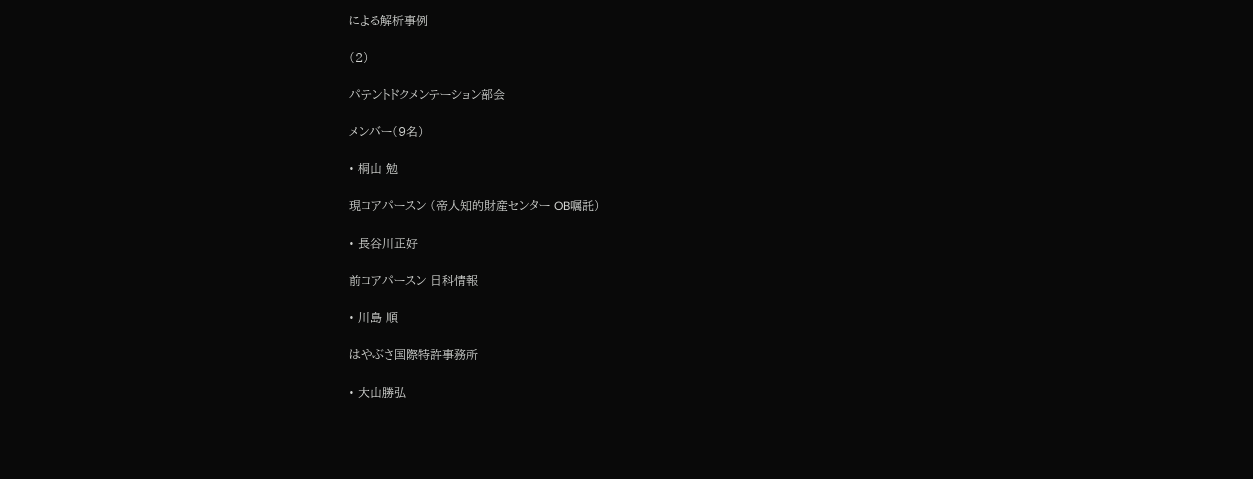による解析事例

(2)

パテントドクメンテーション部会

メンバー(9名)

• 桐山 勉

現コアパースン (帝人知的財産センター OB嘱託)

• 長谷川正好

前コアパースン 日科情報

• 川島 順

はやぶさ国際特許事務所

• 大山勝弘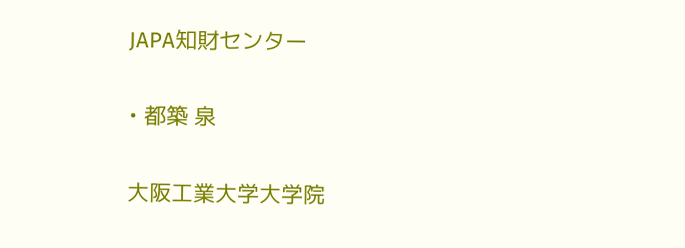JAPA知財センター

• 都築 泉

大阪工業大学大学院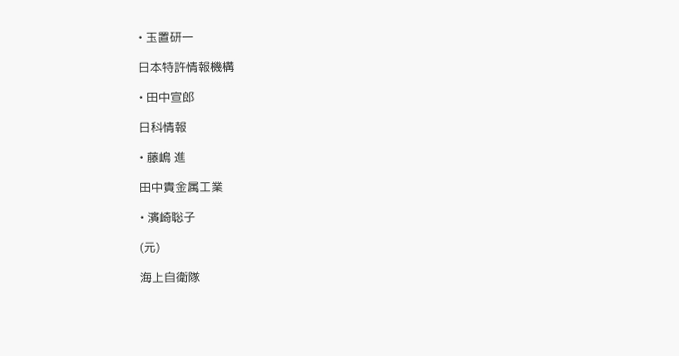• 玉置研一

日本特許情報機構

• 田中宣郎

日科情報

• 藤嶋 進

田中貴金属工業

• 濱崎聡子

(元)

海上自衛隊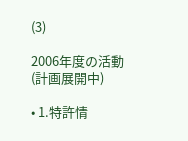(3)

2006年度の活動(計画展開中)

• 1.特許情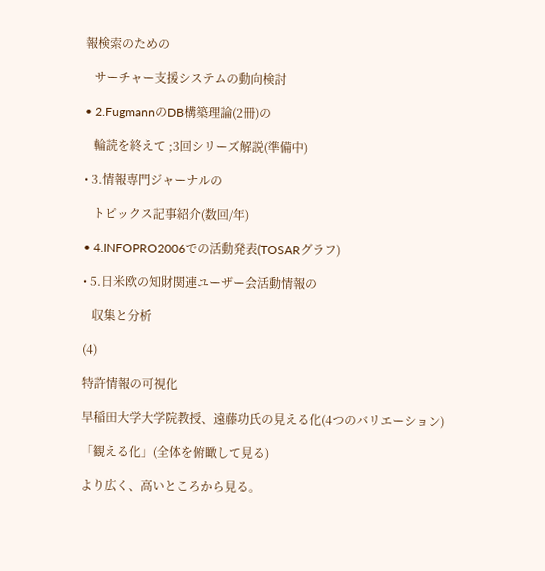報検索のための

   サーチャー支援システムの動向検討

• 2.FugmannのDB構築理論(2冊)の

   輪読を終えて ;3回シリーズ解説(準備中)

• 3.情報専門ジャーナルの

   トピックス記事紹介(数回/年)

• 4.INFOPRO2006での活動発表(TOSARグラフ)

• 5.日米欧の知財関連ユーザー会活動情報の

   収集と分析

(4)

特許情報の可視化

早稲田大学大学院教授、遠藤功氏の見える化(4つのバリエーション)

「観える化」(全体を俯瞰して見る)

より広く、高いところから見る。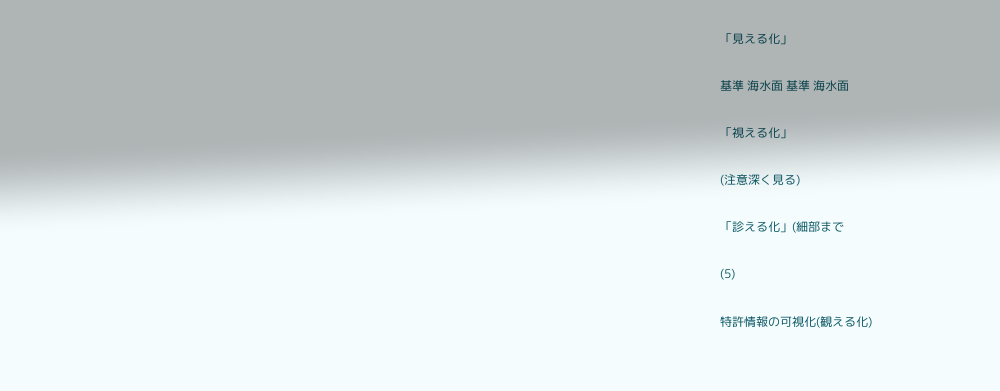「見える化」

基準 海水面 基準 海水面

「視える化」

(注意深く見る)

「診える化」(細部まで

(5)

特許情報の可視化(観える化)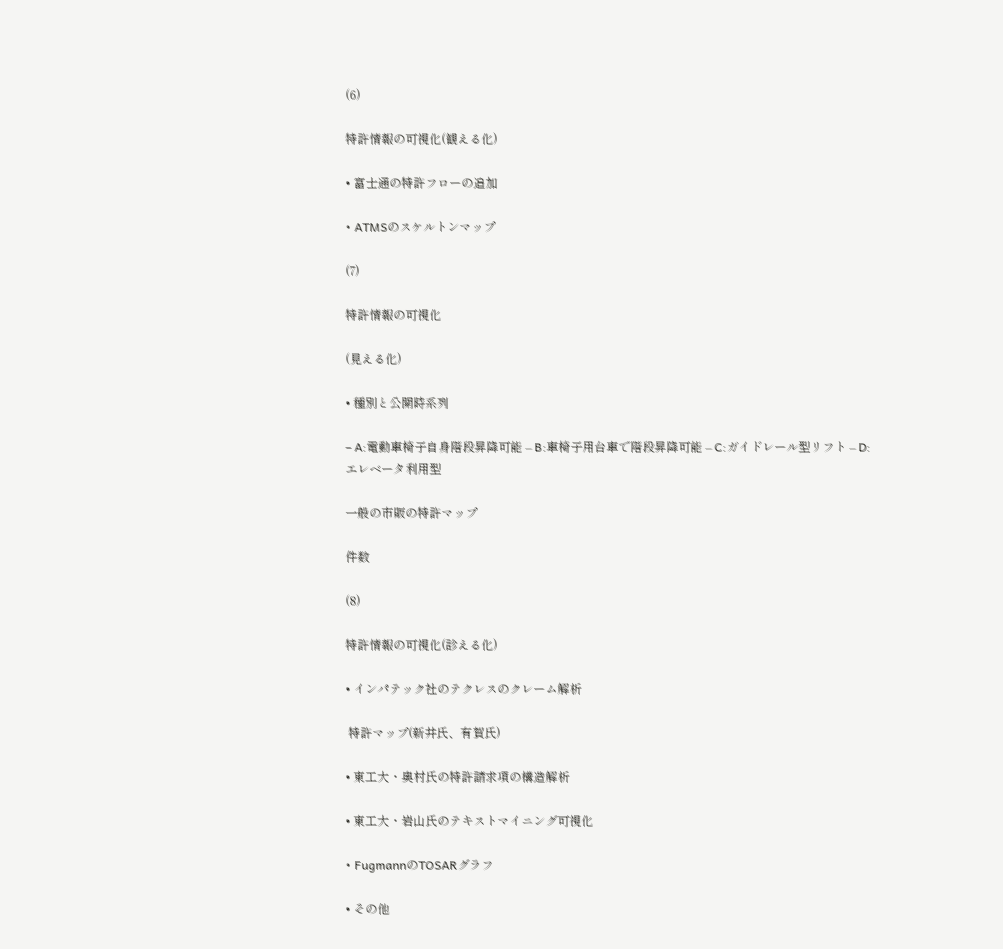(6)

特許情報の可視化(観える化)

• 富士通の特許フローの追加

• ATMSのスケルトンマップ

(7)

特許情報の可視化

(見える化)

• 種別と公開時系列

– A:電動車椅子自身階段昇降可能 – B:車椅子用台車で階段昇降可能 – C:ガイドレール型リフト – D:エレベータ利用型

一般の市販の特許マップ

件数

(8)

特許情報の可視化(診える化)

• インパテック社のテクレスのクレーム解析

 特許マップ(新井氏、有賀氏)

• 東工大・奥村氏の特許請求項の構造解析

• 東工大・岩山氏のテキストマイニング可視化

• FugmannのTOSARグラフ

• その他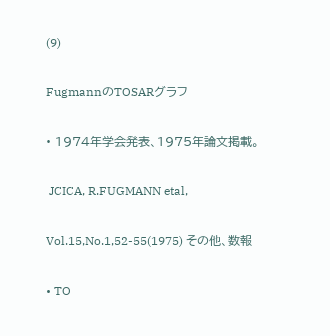(9)

FugmannのTOSARグラフ

• 1974年学会発表、1975年論文掲載。

 JCICA, R.FUGMANN etal,

Vol.15,No.1,52-55(1975) その他、数報

• TO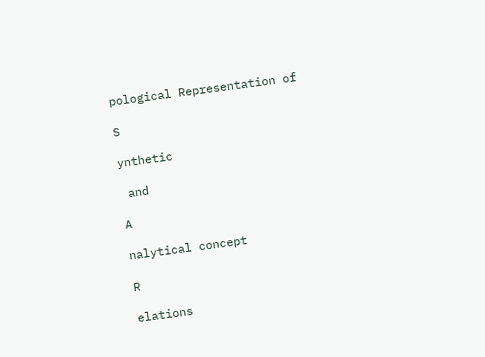pological Representation of

S

ynthetic

 and

A

nalytical concept

R

elations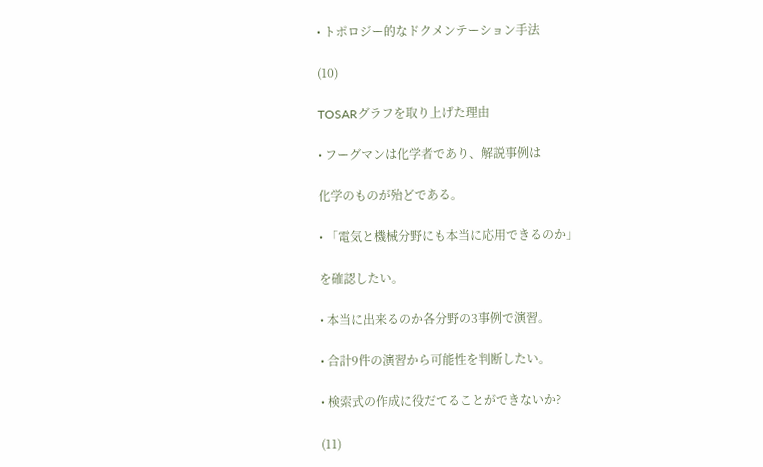• トポロジー的なドクメンテーション手法

(10)

TOSARグラフを取り上げた理由

• フーグマンは化学者であり、解説事例は

化学のものが殆どである。

• 「電気と機械分野にも本当に応用できるのか」

を確認したい。

• 本当に出来るのか各分野の3事例で演習。

• 合計9件の演習から可能性を判断したい。

• 検索式の作成に役だてることができないか?

(11)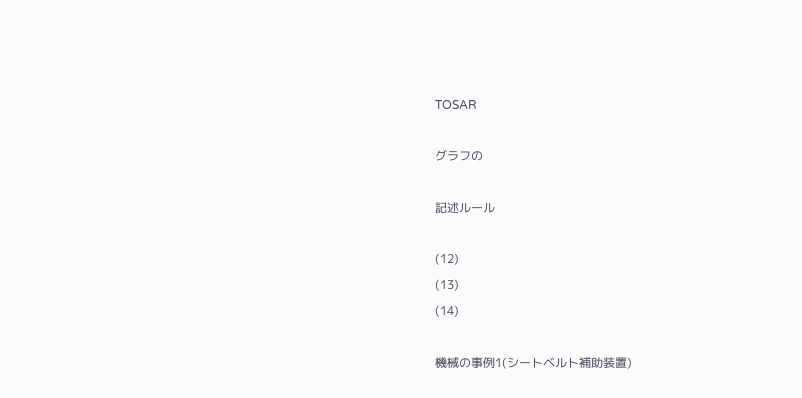TOSAR

グラフの

記述ルール

(12)
(13)
(14)

機械の事例1(シートベルト補助装置)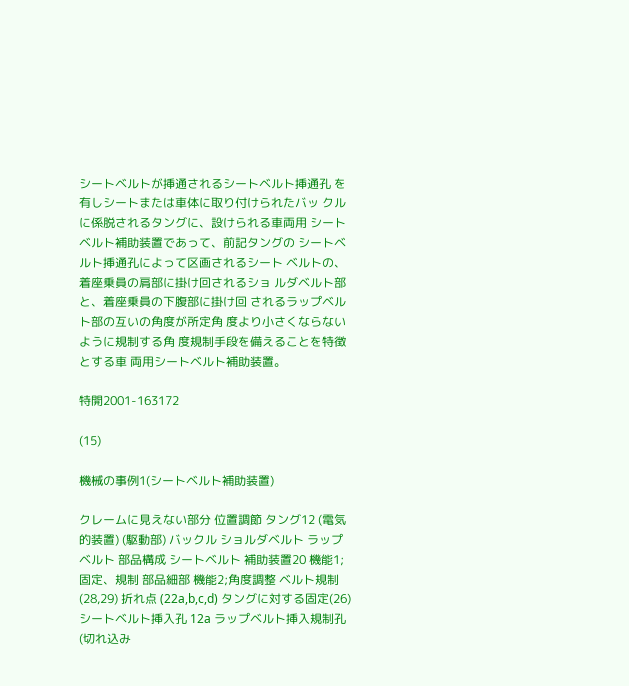シートベルトが挿通されるシートベルト挿通孔 を有しシートまたは車体に取り付けられたバッ クルに係脱されるタングに、設けられる車両用 シートベルト補助装置であって、前記タングの シートベルト挿通孔によって区画されるシート ベルトの、着座乗員の肩部に掛け回されるショ ルダベルト部と、着座乗員の下腹部に掛け回 されるラップベルト部の互いの角度が所定角 度より小さくならないように規制する角 度規制手段を備えることを特徴とする車 両用シートベルト補助装置。

特開2001-163172

(15)

機械の事例1(シートベルト補助装置)

クレームに見えない部分 位置調節 タング12 (電気的装置) (駆動部) バックル ショルダベルト ラップベルト 部品構成 シートベルト 補助装置20 機能1;固定、規制 部品細部 機能2;角度調整 ベルト規制(28,29) 折れ点 (22a,b,c,d) タングに対する固定(26) シートベルト挿入孔 12a ラップベルト挿入規制孔 (切れ込み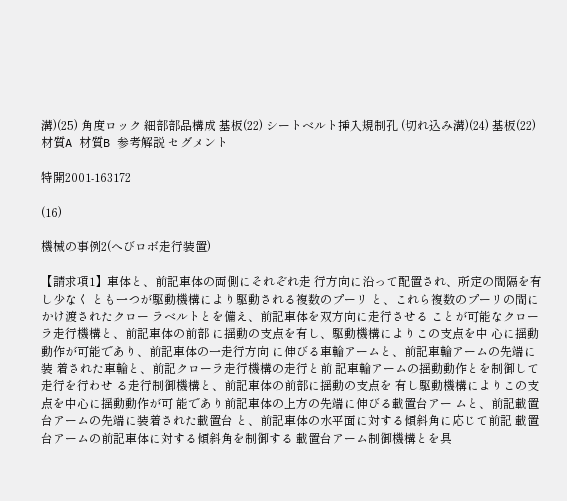溝)(25) 角度ロック 細部部品構成 基板(22) シートベルト挿入規制孔 (切れ込み溝)(24) 基板(22) 材質A 材質B 参考解説 セグメント

特開2001-163172

(16)

機械の事例2(へびロボ走行装置)

【請求項1】車体と、前記車体の両側にそれぞれ走 行方向に沿って配置され、所定の間隔を有し少なく とも一つが駆動機構により駆動される複数のプーリ と、これら複数のプーリの間にかけ渡されたクロー ラベルトとを備え、前記車体を双方向に走行させる ことが可能なクローラ走行機構と、前記車体の前部 に揺動の支点を有し、駆動機構によりこの支点を中 心に揺動動作が可能であり、前記車体の一走行方向 に伸びる車輪アームと、前記車輪アームの先端に装 着された車輪と、前記クローラ走行機構の走行と前 記車輪アームの揺動動作とを制御して走行を行わせ る走行制御機構と、前記車体の前部に揺動の支点を 有し駆動機構によりこの支点を中心に揺動動作が可 能であり前記車体の上方の先端に伸びる載置台アー ムと、前記載置台アームの先端に装着された載置台 と、前記車体の水平面に対する傾斜角に応じて前記 載置台アームの前記車体に対する傾斜角を制御する 載置台アーム制御機構とを具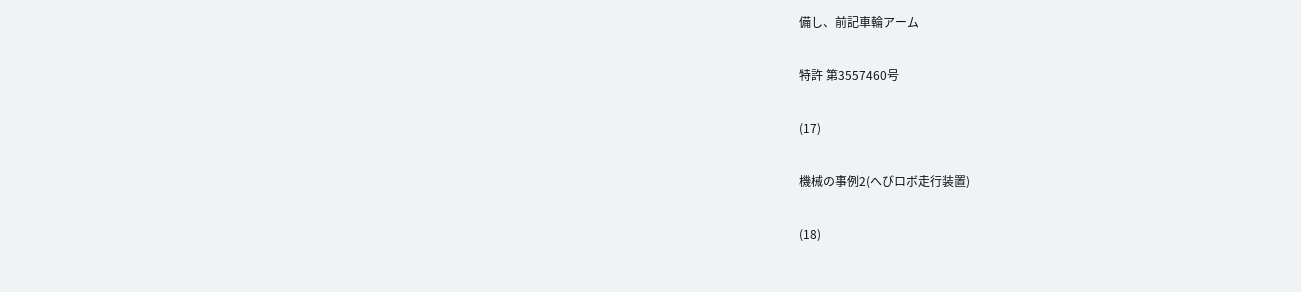備し、前記車輪アーム

特許 第3557460号

(17)

機械の事例2(へびロボ走行装置)

(18)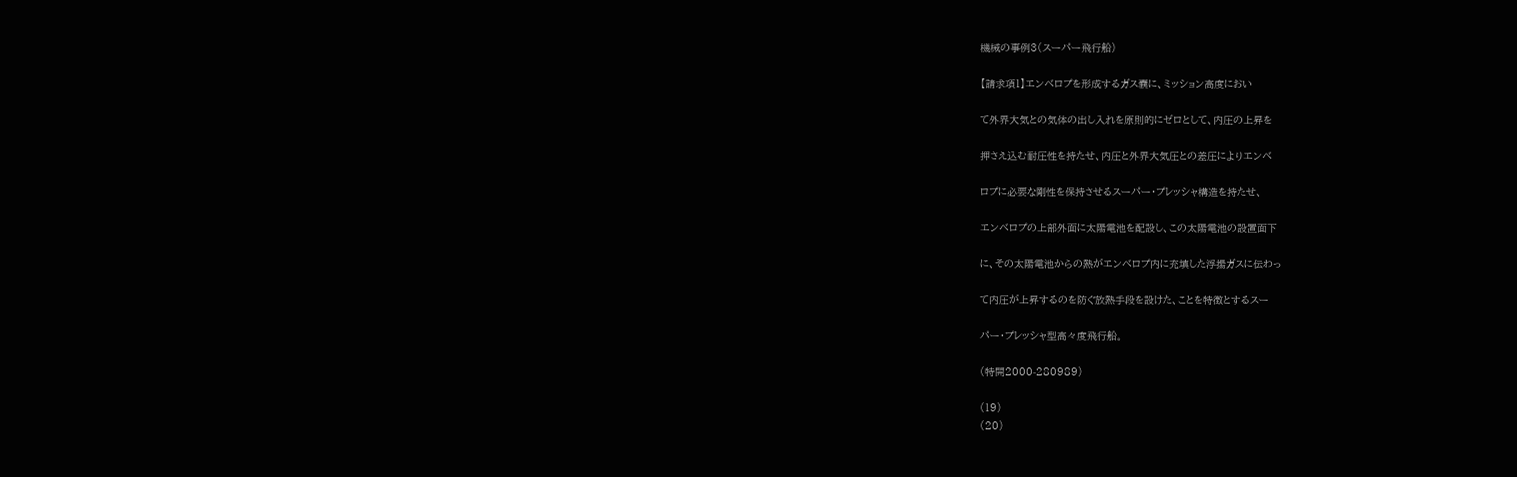機械の事例3(スーパー飛行船)

【請求項1】エンベロプを形成するガス嚢に、ミッション高度におい

て外界大気との気体の出し入れを原則的にゼロとして、内圧の上昇を

押さえ込む耐圧性を持たせ、内圧と外界大気圧との差圧によりエンベ

ロプに必要な剛性を保持させるスーパー・プレッシャ構造を持たせ、

エンベロプの上部外面に太陽電池を配設し、この太陽電池の設置面下

に、その太陽電池からの熱がエンベロプ内に充填した浮揚ガスに伝わっ

て内圧が上昇するのを防ぐ放熱手段を設けた、ことを特徴とするスー

パー・プレッシャ型高々度飛行船。

(特開2000-280989)

(19)
(20)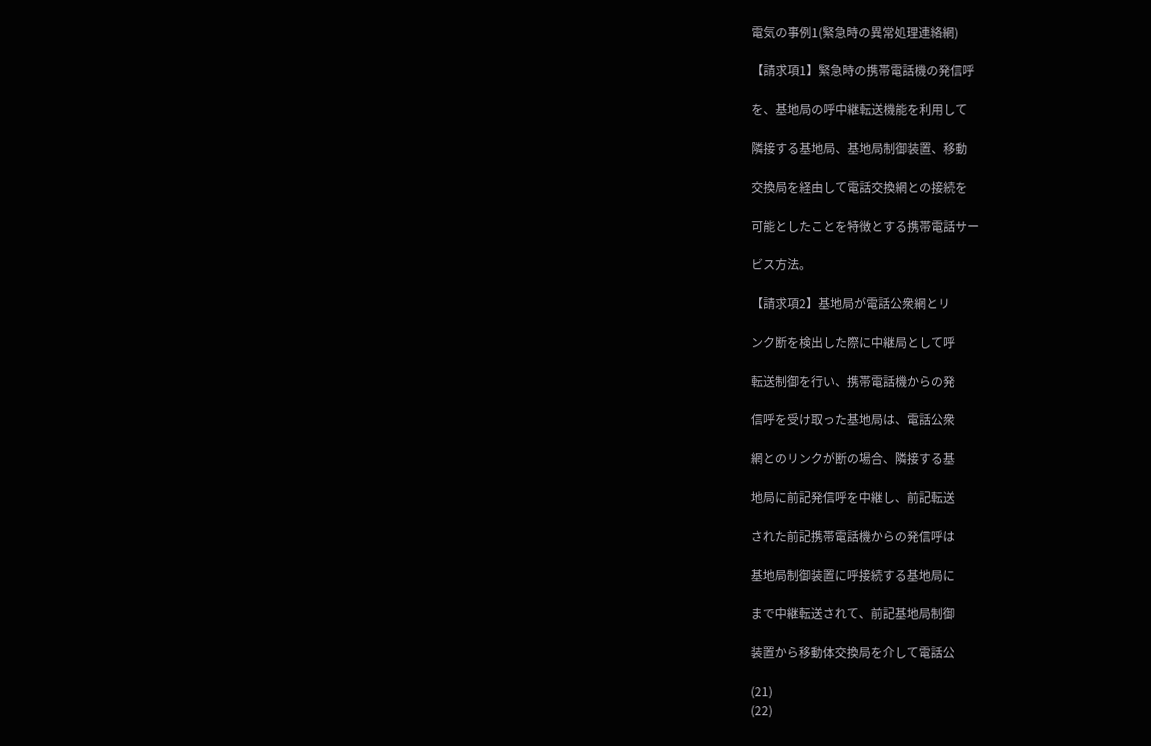電気の事例1(緊急時の異常処理連絡網)

【請求項1】緊急時の携帯電話機の発信呼

を、基地局の呼中継転送機能を利用して

隣接する基地局、基地局制御装置、移動

交換局を経由して電話交換網との接続を

可能としたことを特徴とする携帯電話サー

ビス方法。

【請求項2】基地局が電話公衆網とリ

ンク断を検出した際に中継局として呼

転送制御を行い、携帯電話機からの発

信呼を受け取った基地局は、電話公衆

網とのリンクが断の場合、隣接する基

地局に前記発信呼を中継し、前記転送

された前記携帯電話機からの発信呼は

基地局制御装置に呼接続する基地局に

まで中継転送されて、前記基地局制御

装置から移動体交換局を介して電話公

(21)
(22)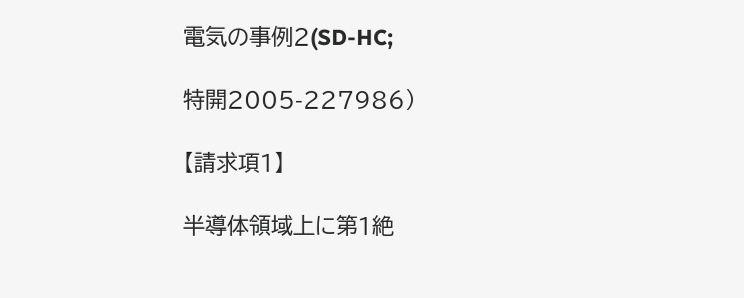電気の事例2(SD-HC;

特開2005-227986)

【請求項1】

半導体領域上に第1絶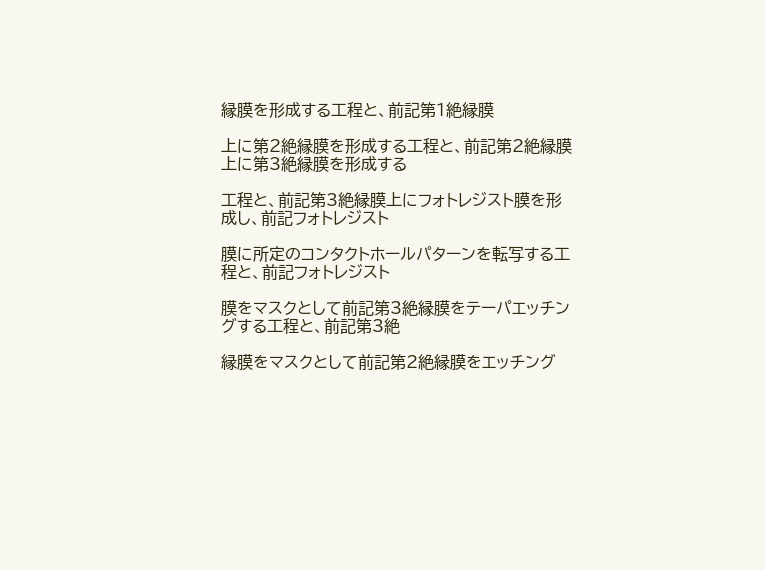縁膜を形成する工程と、前記第1絶縁膜

上に第2絶縁膜を形成する工程と、前記第2絶縁膜上に第3絶縁膜を形成する

工程と、前記第3絶縁膜上にフォトレジスト膜を形成し、前記フォトレジスト

膜に所定のコンタクトホールパターンを転写する工程と、前記フォトレジスト

膜をマスクとして前記第3絶縁膜をテーパエッチングする工程と、前記第3絶

縁膜をマスクとして前記第2絶縁膜をエッチング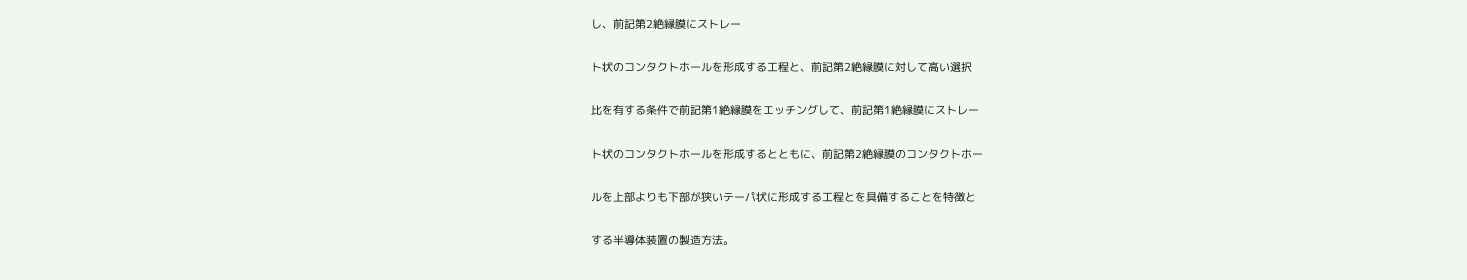し、前記第2絶縁膜にストレー

ト状のコンタクトホールを形成する工程と、前記第2絶縁膜に対して高い選択

比を有する条件で前記第1絶縁膜をエッチングして、前記第1絶縁膜にストレー

ト状のコンタクトホールを形成するとともに、前記第2絶縁膜のコンタクトホー

ルを上部よりも下部が狭いテーパ状に形成する工程とを具備することを特徴と

する半導体装置の製造方法。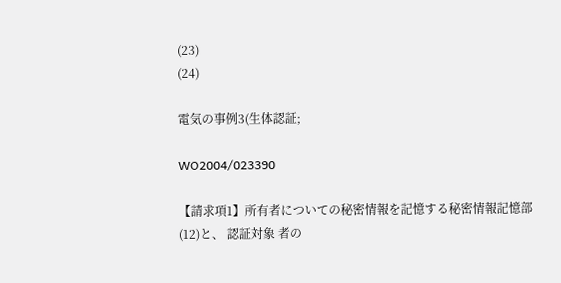(23)
(24)

電気の事例3(生体認証;

WO2004/023390

【請求項1】所有者についての秘密情報を記憶する秘密情報記憶部(12)と、 認証対象 者の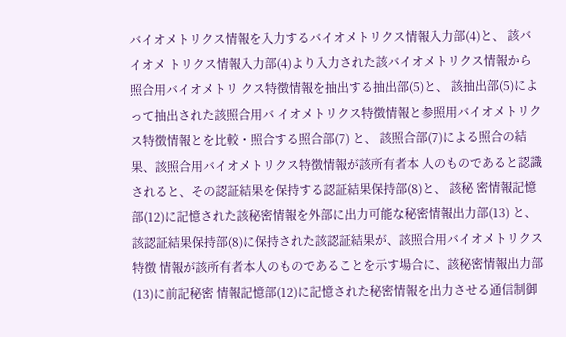バイオメトリクス情報を入力するバイオメトリクス情報入力部(4)と、 該バイオメ トリクス情報入力部(4)より入力された該バイオメトリクス情報から照合用バイオメトリ クス特徴情報を抽出する抽出部(5)と、 該抽出部(5)によって抽出された該照合用バ イオメトリクス特徴情報と参照用バイオメトリクス特徴情報とを比較・照合する照合部(7) と、 該照合部(7)による照合の結果、該照合用バイオメトリクス特徴情報が該所有者本 人のものであると認識されると、その認証結果を保持する認証結果保持部(8)と、 該秘 密情報記憶部(12)に記憶された該秘密情報を外部に出力可能な秘密情報出力部(13) と、 該認証結果保持部(8)に保持された該認証結果が、該照合用バイオメトリクス特徴 情報が該所有者本人のものであることを示す場合に、該秘密情報出力部(13)に前記秘密 情報記憶部(12)に記憶された秘密情報を出力させる通信制御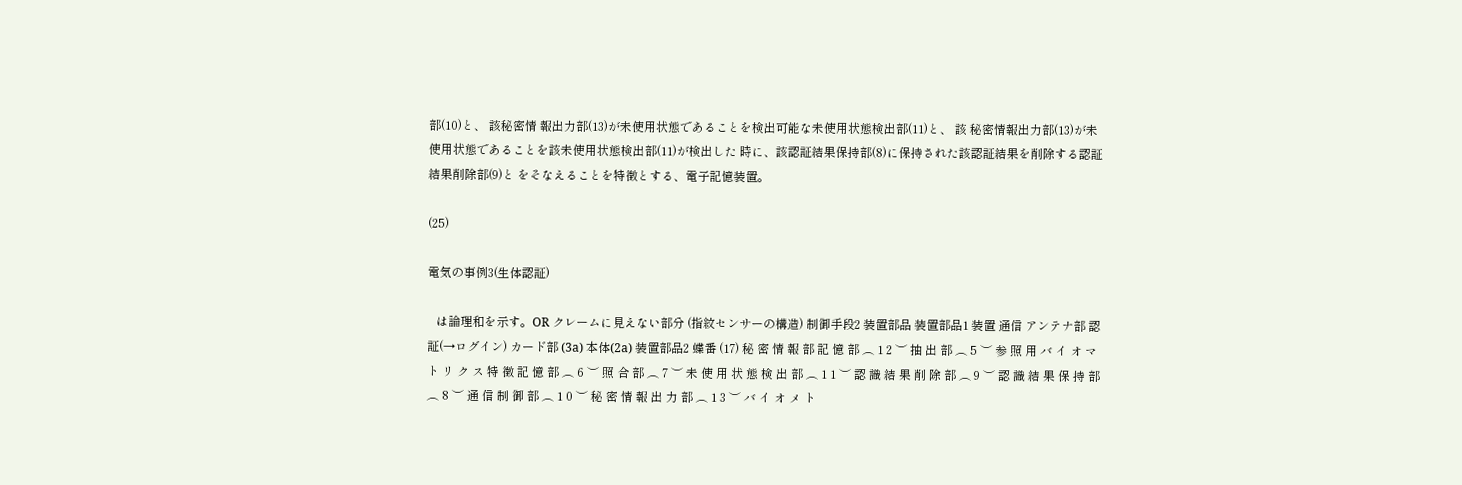部(10)と、 該秘密情 報出力部(13)が未使用状態であることを検出可能な未使用状態検出部(11)と、 該 秘密情報出力部(13)が未使用状態であることを該未使用状態検出部(11)が検出した 時に、該認証結果保持部(8)に保持された該認証結果を削除する認証結果削除部(9)と をそなえることを特徴とする、電子記憶装置。

(25)

電気の事例3(生体認証)

   は論理和を示す。OR クレームに見えない部分 (指紋センサーの構造) 制御手段2 装置部品 装置部品1 装置 通信 アンテナ部 認証(→ログイン) カード部 (3a) 本体(2a) 装置部品2 蝶番 (17) 秘 密 情 報 部 記 憶 部 ︵ 1 2 ︶ 抽 出 部 ︵ 5 ︶ 参 照 用 バ イ オ マ ト リ ク ス 特 徴 記 憶 部 ︵ 6 ︶ 照 合 部 ︵ 7 ︶ 未 使 用 状 態 検 出 部 ︵ 1 1 ︶ 認 識 結 果 削 除 部 ︵ 9 ︶ 認 識 結 果 保 持 部 ︵ 8 ︶ 通 信 制 御 部 ︵ 1 0 ︶ 秘 密 情 報 出 力 部 ︵ 1 3 ︶ バ イ オ メ ト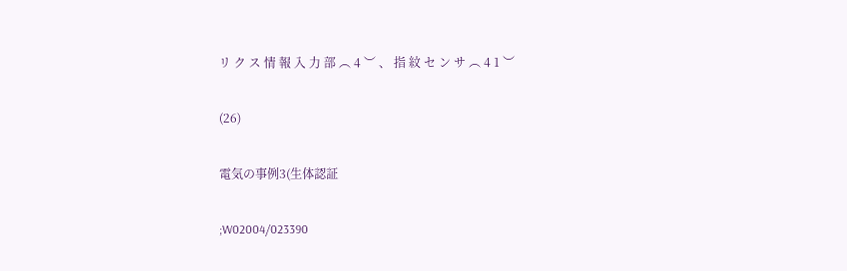リ ク ス 情 報 入 力 部 ︵ 4 ︶ 、 指 紋 セ ン サ ︵ 4 1 ︶

(26)

電気の事例3(生体認証

;W02004/023390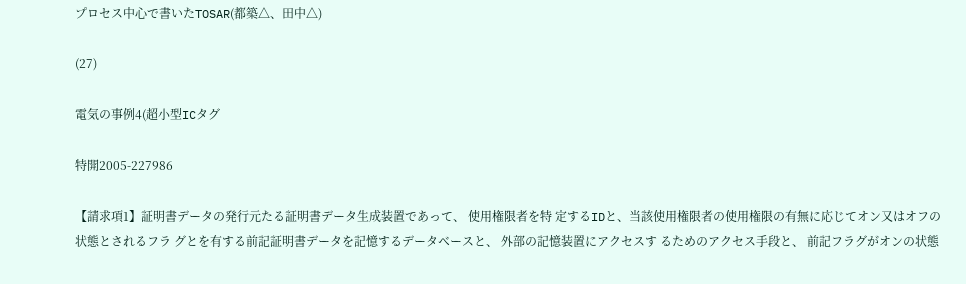プロセス中心で書いたTOSAR(都築△、田中△)

(27)

電気の事例4(超小型ICタグ

特開2005-227986

【請求項1】証明書データの発行元たる証明書データ生成装置であって、 使用権限者を特 定するIDと、当該使用権限者の使用権限の有無に応じてオン又はオフの状態とされるフラ グとを有する前記証明書データを記憶するデータベースと、 外部の記憶装置にアクセスす るためのアクセス手段と、 前記フラグがオンの状態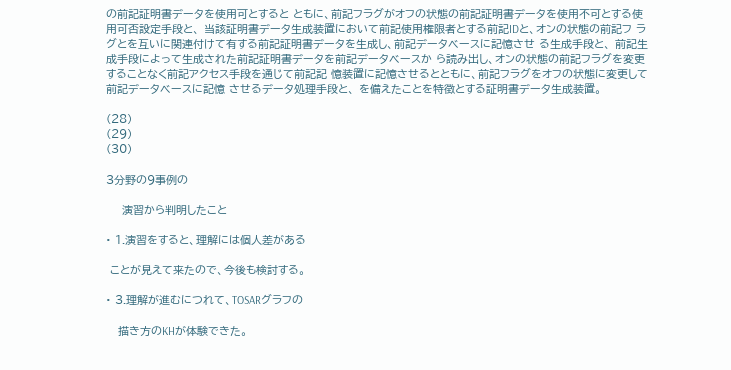の前記証明書データを使用可とすると ともに、前記フラグがオフの状態の前記証明書データを使用不可とする使用可否設定手段と、 当該証明書データ生成装置において前記使用権限者とする前記IDと、オンの状態の前記フ ラグとを互いに関連付けて有する前記証明書データを生成し、前記データベースに記憶させ る生成手段と、 前記生成手段によって生成された前記証明書データを前記データベースか ら読み出し、オンの状態の前記フラグを変更することなく前記アクセス手段を通じて前記記 憶装置に記憶させるとともに、前記フラグをオフの状態に変更して前記データベースに記憶 させるデータ処理手段と、 を備えたことを特徴とする証明書データ生成装置。

(28)
(29)
(30)

3分野の9事例の

    演習から判明したこと

• 1.演習をすると、理解には個人差がある

 ことが見えて来たので、今後も検討する。

• 3.理解が進むにつれて、TOSARグラフの

   描き方のKHが体験できた。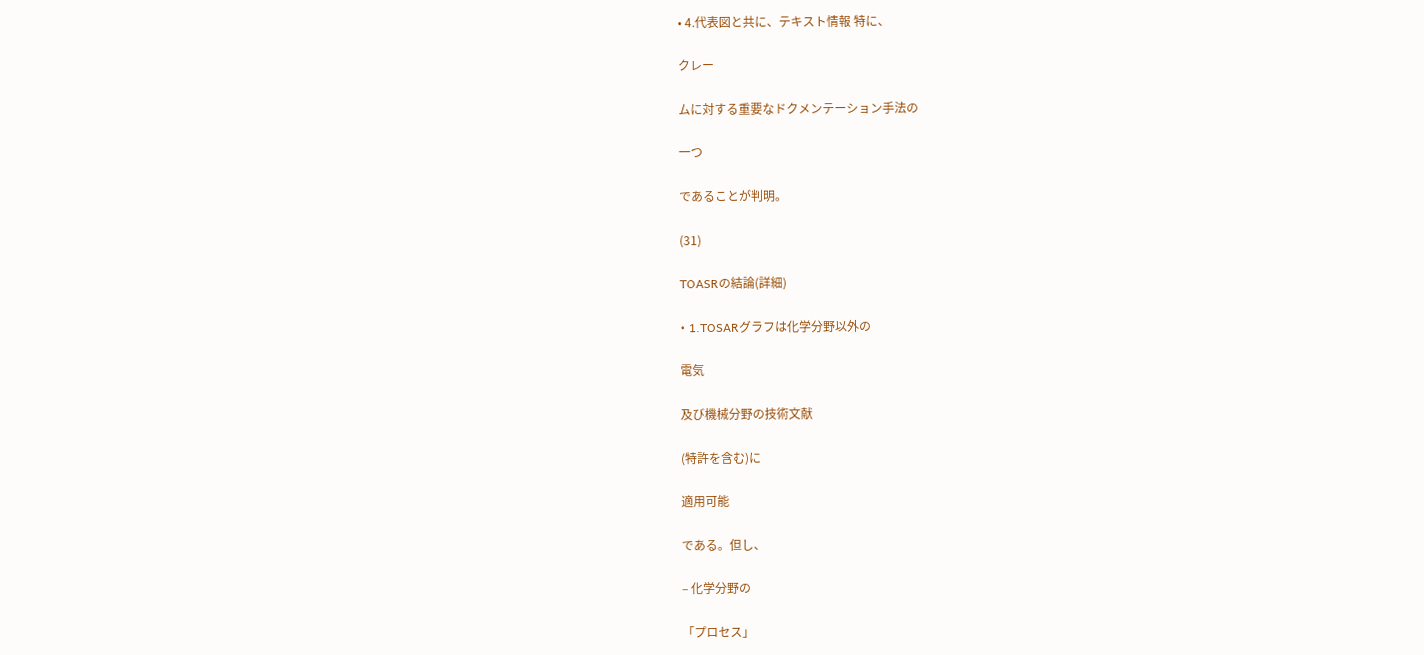• 4.代表図と共に、テキスト情報 特に、

クレー

ムに対する重要なドクメンテーション手法の

一つ

であることが判明。

(31)

TOASRの結論(詳細)

• 1.TOSARグラフは化学分野以外の

電気

及び機械分野の技術文献

(特許を含む)に

適用可能

である。但し、

– 化学分野の

「プロセス」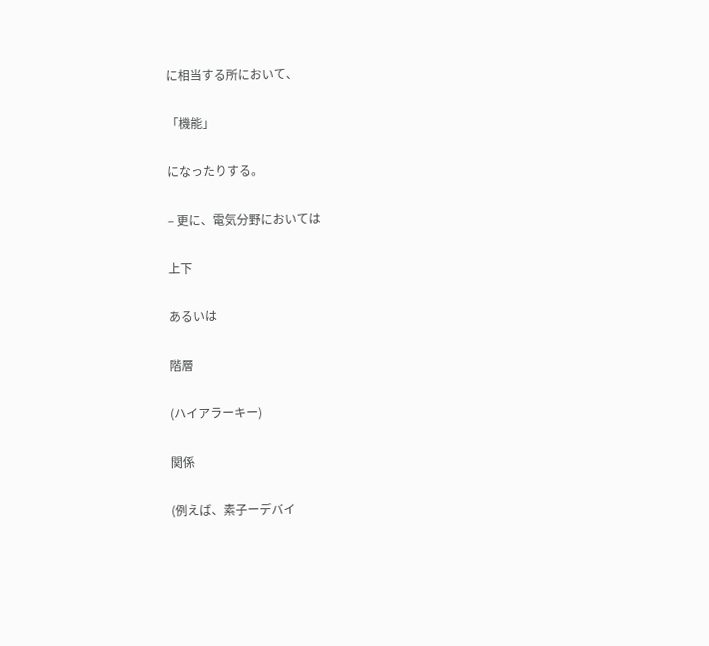に相当する所において、

「機能」

になったりする。

– 更に、電気分野においては

上下

あるいは

階層

(ハイアラーキー)

関係

(例えば、素子ーデバイ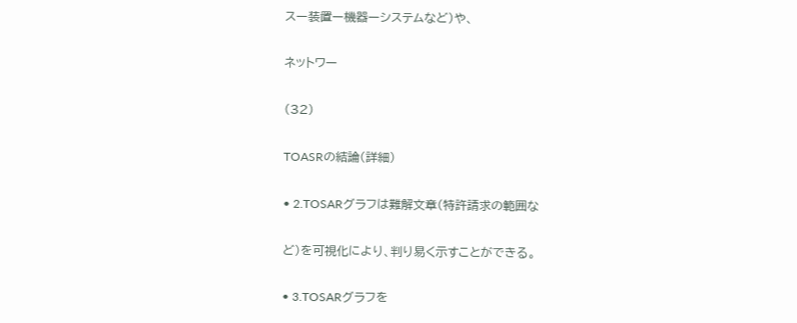スー装置ー機器ーシステムなど)や、

ネットワー

(32)

TOASRの結論(詳細)

• 2.TOSARグラフは難解文章(特許請求の範囲な

ど)を可視化により、判り易く示すことができる。

• 3.TOSARグラフを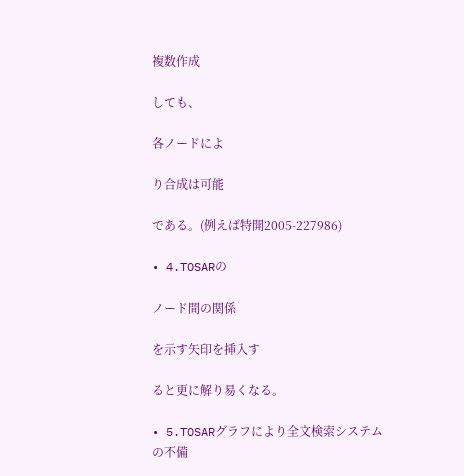複数作成

しても、

各ノードによ

り合成は可能

である。(例えば特開2005-227986)

• 4.TOSARの

ノード間の関係

を示す矢印を挿入す

ると更に解り易くなる。

• 5.TOSARグラフにより全文検索システムの不備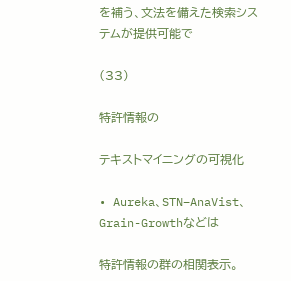を補う、文法を備えた検索システムが提供可能で

(33)

特許情報の

テキストマイニングの可視化

• Aureka、STN−AnaVist、Grain-Growthなどは

特許情報の群の相関表示。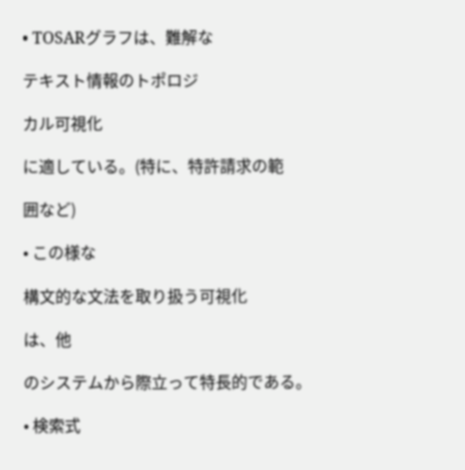• TOSARグラフは、難解な

テキスト情報のトポロジ

カル可視化

に適している。(特に、特許請求の範

囲など)

• この様な

構文的な文法を取り扱う可視化

は、他

のシステムから際立って特長的である。

• 検索式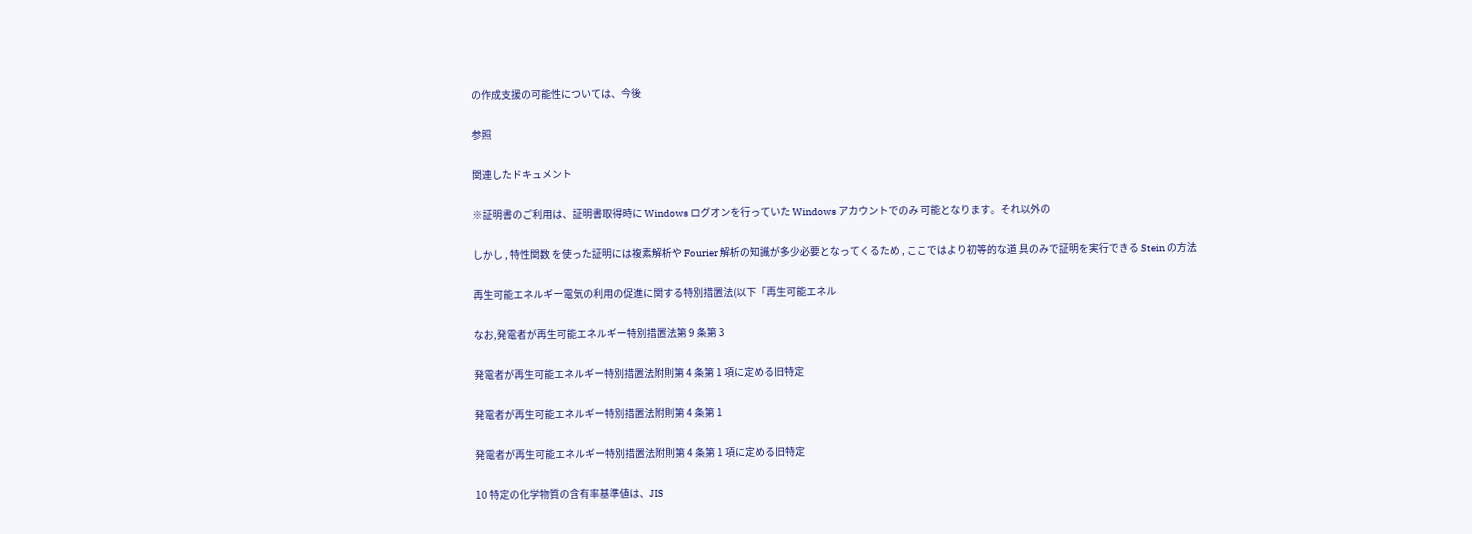の作成支援の可能性については、今後

参照

関連したドキュメント

※証明書のご利用は、証明書取得時に Windows ログオンを行っていた Windows アカウントでのみ 可能となります。それ以外の

しかし , 特性関数 を使った証明には複素解析や Fourier 解析の知識が多少必要となってくるため , ここではより初等的な道 具のみで証明を実行できる Stein の方法

再生可能エネルギー電気の利用の促進に関する特別措置法(以下「再生可能エネル

なお,発電者が再生可能エネルギー特別措置法第 9 条第 3

発電者が再生可能エネルギー特別措置法附則第 4 条第 1 項に定める旧特定

発電者が再生可能エネルギー特別措置法附則第 4 条第 1

発電者が再生可能エネルギー特別措置法附則第 4 条第 1 項に定める旧特定

10 特定の化学物質の含有率基準値は、JIS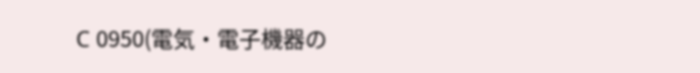C 0950(電気・電子機器の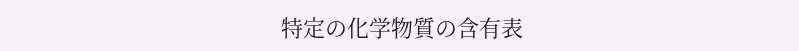特定の化学物質の含有表